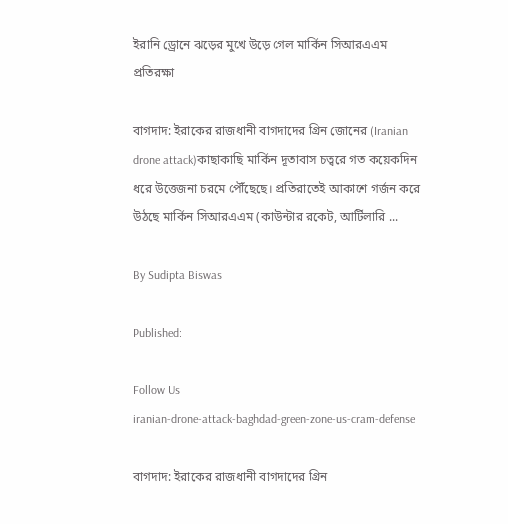ইরানি ড্রোনে ঝড়ের মুখে উড়ে গেল মার্কিন সিআরএএম প্রতিরক্ষা

বাগদাদ: ইরাকের রাজধানী বাগদাদের গ্রিন জোনের (Iranian drone attack)কাছাকাছি মার্কিন দূতাবাস চত্বরে গত কয়েকদিন ধরে উত্তেজনা চরমে পৌঁছেছে। প্রতিরাতেই আকাশে গর্জন করে উঠছে মার্কিন সিআরএএম (কাউন্টার রকেট, আর্টিলারি ...

By Sudipta Biswas

Published:

Follow Us
iranian-drone-attack-baghdad-green-zone-us-cram-defense

বাগদাদ: ইরাকের রাজধানী বাগদাদের গ্রিন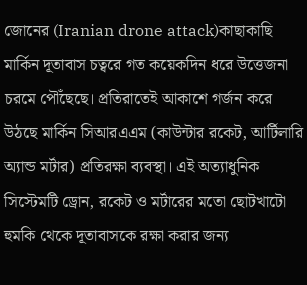জোনের (Iranian drone attack)কাছাকাছি মার্কিন দূতাবাস চত্বরে গত কয়েকদিন ধরে উত্তেজনা চরমে পৌঁছেছে। প্রতিরাতেই আকাশে গর্জন করে উঠছে মার্কিন সিআরএএম (কাউন্টার রকেট, আর্টিলারি অ্যান্ড মর্টার) প্রতিরক্ষা ব্যবস্থা। এই অত্যাধুনিক সিস্টেমটি ড্রোন, রকেট ও মর্টারের মতো ছোটখাটো হুমকি থেকে দূতাবাসকে রক্ষা করার জন্য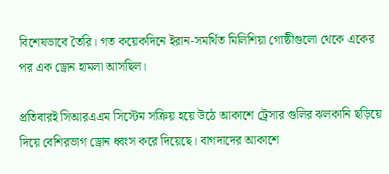বিশেষভাবে তৈরি। গত কয়েকদিনে ইরান-সমর্থিত মিলিশিয়া গোষ্ঠীগুলো থেকে একের পর এক ড্রোন হামলা আসছিল।

প্রতিবারই সিআরএএম সিস্টেম সক্রিয় হয়ে উঠে আকাশে ট্রেসার গুলির ঝলকানি ছড়িয়ে দিয়ে বেশিরভাগ ড্রোন ধ্বংস করে দিয়েছে। বাগদাদের আকাশে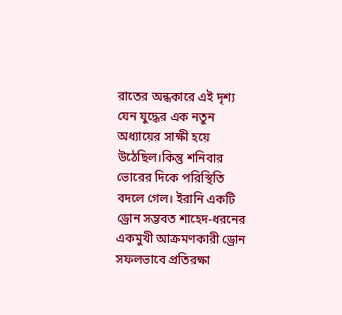রাতের অন্ধকারে এই দৃশ্য যেন যুদ্ধের এক নতুন অধ্যায়ের সাক্ষী হয়ে উঠেছিল।কিন্তু শনিবার ভোরের দিকে পরিস্থিতি বদলে গেল। ইরানি একটি ড্রোন সম্ভবত শাহেদ-ধরনের একমুখী আক্রমণকারী ড্রোন সফলভাবে প্রতিরক্ষা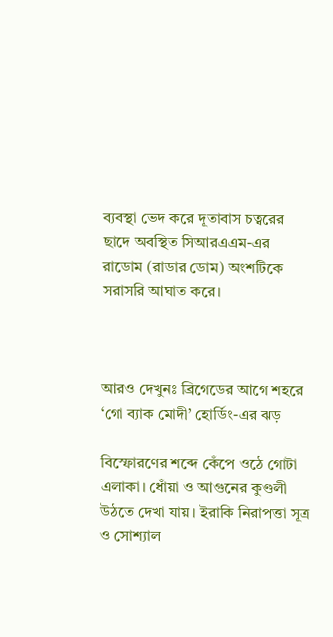ব্যবস্থা ভেদ করে দূতাবাস চত্বরের ছাদে অবস্থিত সিআরএএম-এর রাডোম (রাডার ডোম) অংশটিকে সরাসরি আঘাত করে।



আরও দেখুনঃ ব্রিগেডের আগে শহরে ‘গো ব্যাক মোদী’ হোর্ডিং-এর ঝড়

বিস্ফোরণের শব্দে কেঁপে ওঠে গোটা এলাকা। ধোঁয়া ও আগুনের কুণ্ডলী উঠতে দেখা যায়। ইরাকি নিরাপত্তা সূত্র ও সোশ্যাল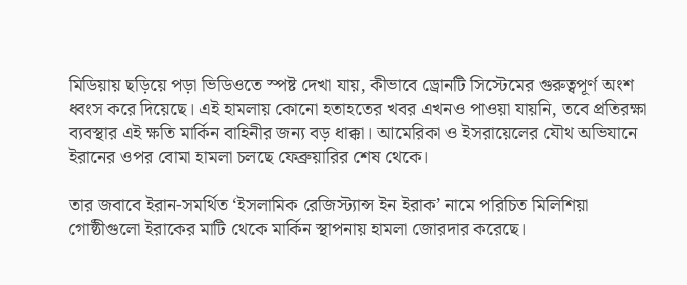মিডিয়ায় ছড়িয়ে পড়া ভিডিওতে স্পষ্ট দেখা যায়, কীভাবে ড্রোনটি সিস্টেমের গুরুত্বপূর্ণ অংশ ধ্বংস করে দিয়েছে। এই হামলায় কোনো হতাহতের খবর এখনও পাওয়া যায়নি, তবে প্রতিরক্ষা ব্যবস্থার এই ক্ষতি মার্কিন বাহিনীর জন্য বড় ধাক্কা। আমেরিকা ও ইসরায়েলের যৌথ অভিযানে ইরানের ওপর বোমা হামলা চলছে ফেব্রুয়ারির শেষ থেকে।

তার জবাবে ইরান-সমর্থিত ‘ইসলামিক রেজিস্ট্যান্স ইন ইরাক’ নামে পরিচিত মিলিশিয়া গোষ্ঠীগুলো ইরাকের মাটি থেকে মার্কিন স্থাপনায় হামলা জোরদার করেছে।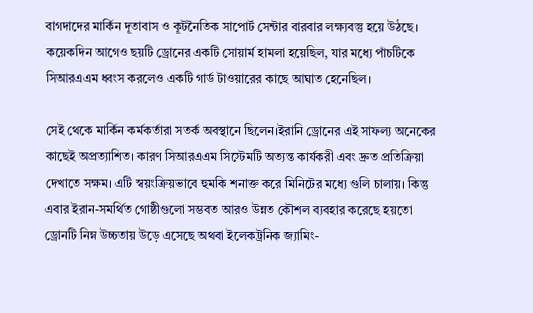বাগদাদের মার্কিন দূতাবাস ও কূটনৈতিক সাপোর্ট সেন্টার বারবার লক্ষ্যবস্তু হয়ে উঠছে। কয়েকদিন আগেও ছয়টি ড্রোনের একটি সোয়ার্ম হামলা হয়েছিল, যার মধ্যে পাঁচটিকে সিআরএএম ধ্বংস করলেও একটি গার্ড টাওয়ারের কাছে আঘাত হেনেছিল।

সেই থেকে মার্কিন কর্মকর্তারা সতর্ক অবস্থানে ছিলেন।ইরানি ড্রোনের এই সাফল্য অনেকের কাছেই অপ্রত্যাশিত। কারণ সিআরএএম সিস্টেমটি অত্যন্ত কার্যকরী এবং দ্রুত প্রতিক্রিয়া দেখাতে সক্ষম। এটি স্বয়ংক্রিয়ভাবে হুমকি শনাক্ত করে মিনিটের মধ্যে গুলি চালায়। কিন্তু এবার ইরান-সমর্থিত গোষ্ঠীগুলো সম্ভবত আরও উন্নত কৌশল ব্যবহার করেছে হয়তো ড্রোনটি নিম্ন উচ্চতায় উড়ে এসেছে অথবা ইলেকট্রনিক জ্যামিং-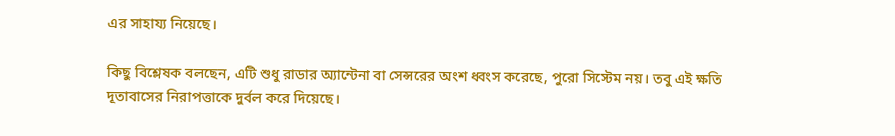এর সাহায্য নিয়েছে।

কিছু বিশ্লেষক বলছেন, এটি শুধু রাডার অ্যান্টেনা বা সেন্সরের অংশ ধ্বংস করেছে, পুরো সিস্টেম নয়। তবু এই ক্ষতি দূতাবাসের নিরাপত্তাকে দুর্বল করে দিয়েছে।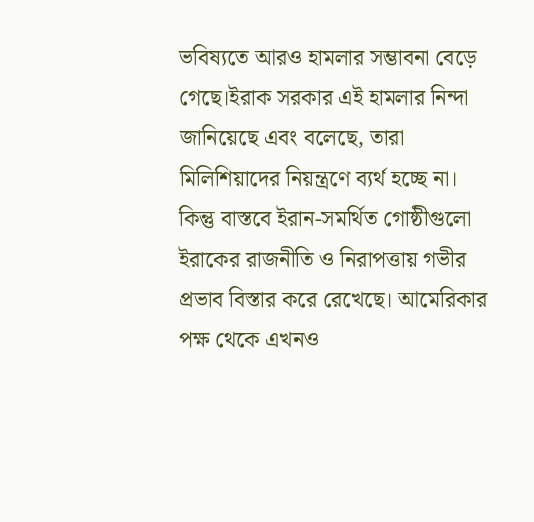ভবিষ্যতে আরও হামলার সম্ভাবনা বেড়ে গেছে।ইরাক সরকার এই হামলার নিন্দা জানিয়েছে এবং বলেছে, তারা মিলিশিয়াদের নিয়ন্ত্রণে ব্যর্থ হচ্ছে না। কিন্তু বাস্তবে ইরান-সমর্থিত গোষ্ঠীগুলো ইরাকের রাজনীতি ও নিরাপত্তায় গভীর প্রভাব বিস্তার করে রেখেছে। আমেরিকার পক্ষ থেকে এখনও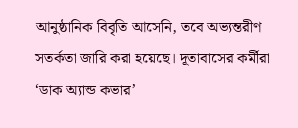আনুষ্ঠানিক বিবৃতি আসেনি, তবে অভ্যন্তরীণ সতর্কতা জারি করা হয়েছে। দূতাবাসের কর্মীরা ‘ডাক অ্যান্ড কভার’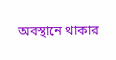অবস্থানে থাকার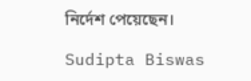নির্দেশ পেয়েছেন।

Sudipta Biswas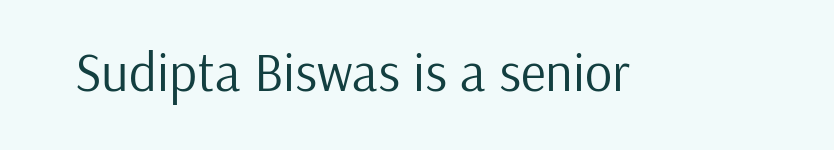Sudipta Biswas is a senior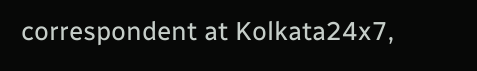correspondent at Kolkata24x7,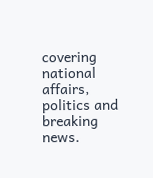covering national affairs, politics and breaking news.